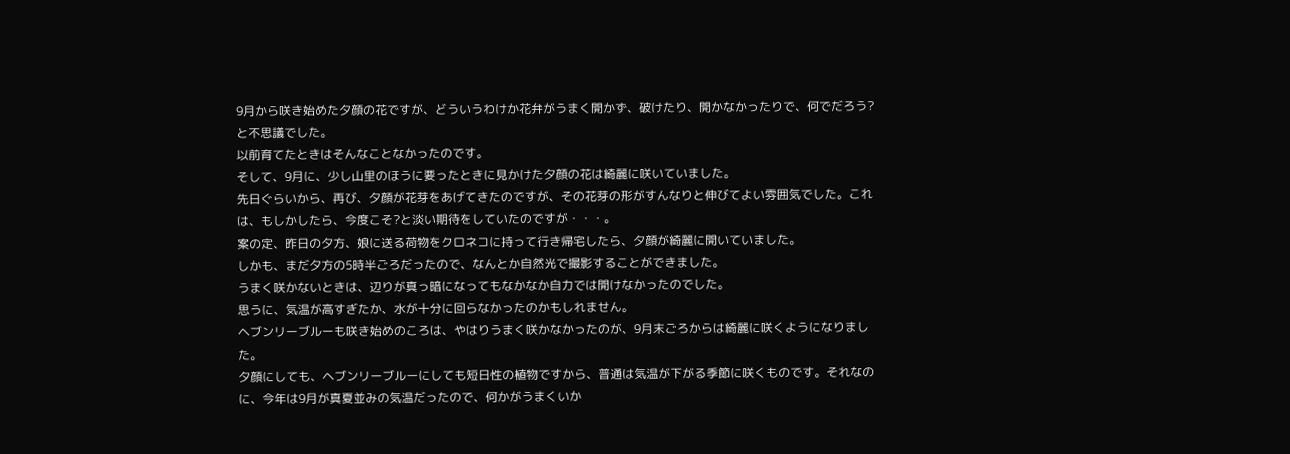9月から咲き始めた夕顔の花ですが、どういうわけか花弁がうまく開かず、破けたり、開かなかったりで、何でだろう?と不思議でした。
以前育てたときはそんなことなかったのです。
そして、9月に、少し山里のほうに要ったときに見かけた夕顔の花は綺麗に咲いていました。
先日ぐらいから、再び、夕顔が花芽をあげてきたのですが、その花芽の形がすんなりと伸びてよい雰囲気でした。これは、もしかしたら、今度こそ?と淡い期待をしていたのですが・・・。
案の定、昨日の夕方、娘に送る荷物をクロネコに持って行き帰宅したら、夕顔が綺麗に開いていました。
しかも、まだ夕方の5時半ごろだったので、なんとか自然光で撮影することができました。
うまく咲かないときは、辺りが真っ暗になってもなかなか自力では開けなかったのでした。
思うに、気温が高すぎたか、水が十分に回らなかったのかもしれません。
ヘブンリーブルーも咲き始めのころは、やはりうまく咲かなかったのが、9月末ごろからは綺麗に咲くようになりました。
夕顔にしても、ヘブンリーブルーにしても短日性の植物ですから、普通は気温が下がる季節に咲くものです。それなのに、今年は9月が真夏並みの気温だったので、何かがうまくいか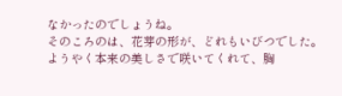なかったのでしょうね。
そのころのは、花芽の形が、どれもいびつでした。
ようやく本来の美しさで咲いてくれて、胸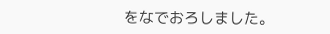をなでおろしました。